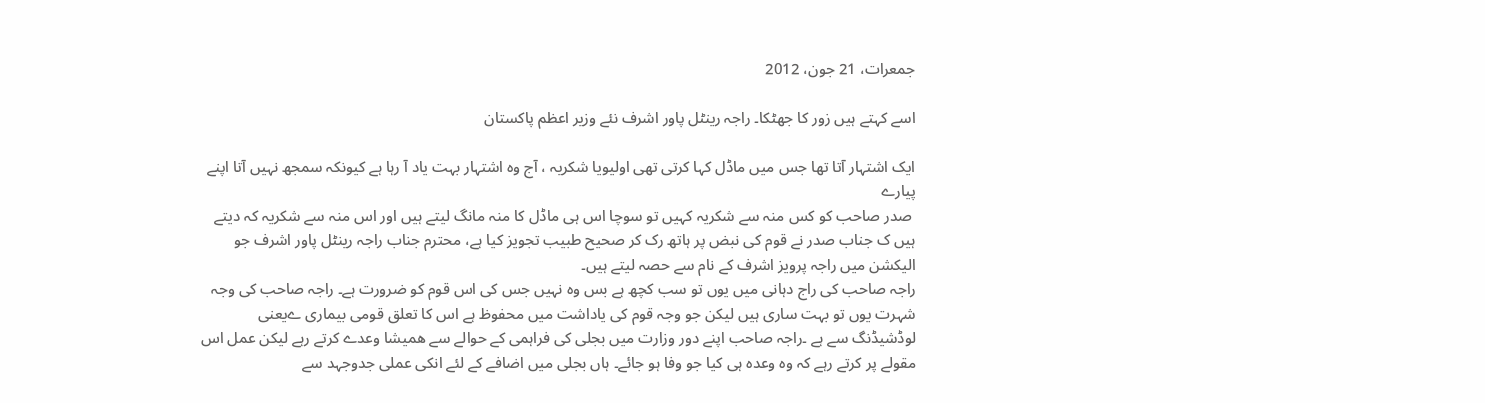جمعرات، 21 جون، 2012

اسے کہتے ہیں زور کا جھٹکا۔ راجہ رینٹل پاور اشرف نئے وزیر اعظم پاکستان

ایک اشتہار آتا تھا جس میں ماڈل کہا کرتی تھی اولیویا شکریہ ، آج وہ اشتہار بہت یاد آ رہا ہے کیونکہ سمجھ نہیں آتا اپنے پیارے
 صدر صاحب کو کس منہ سے شکریہ کہیں تو سوچا اس ہی ماڈل کا منہ مانگ لیتے ہیں اور اس منہ سے شکریہ کہ دیتے ہیں ک جناب صدر نے قوم کی نبض پر ہاتھ رک کر صحیح طبیب تجویز کیا ہے، محترم جناب راجہ رینٹل پاور اشرف جو الیکشن میں راجہ پرویز اشرف کے نام سے حصہ لیتے ہیں۔
راجہ صاحب کی راج دہانی میں یوں تو سب کچھ ہے بس وہ نہیں جس کی اس قوم کو ضرورت ہے۔ راجہ صاحب کی وجہ شہرت یوں تو بہت ساری ہیں لیکن جو وجہ قوم کی یاداشت میں محفوظ ہے اس کا تعلق قومی بیماری ےیعنی لوڈشیڈنگ سے ہے ۔راجہ صاحب اپنے دور وزارت میں بجلی کی فراہمی کے حوالے سے ھمیشا وعدے کرتے رہے لیکن عمل اس مقولے پر کرتے رہے کہ وہ وعدہ ہی کیا جو وفا ہو جائے۔ ہاں بجلی میں اضافے کے لئے انکی عملی جدوجہد سے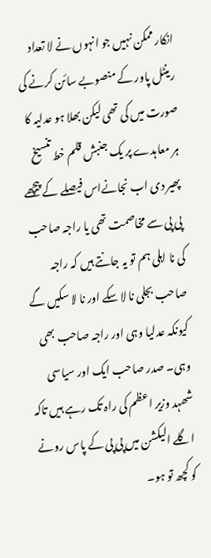انکار ممکن نہیں جو انہوں نے لا تعداد رینٹل پاور کے منصوبے سائن کرنے کی صورت میں کی تھی لیکن بھلا ہو عدلیہ کا ہر معاہدے پر یک جنبش قلم خط تنسیخ پھیر دی اب نجانےاس فیصلے کے پیچھے پی پی سے مخاصمت تھی یا راجہ صاحب کی نا اہلی ہم تو یہ جانتے ہیں کہ راجہ صاحب بجلی نا لا سکے اور نا لا سکیں گے کیونکہ عدلیا وہی اور راجہ صاحب بھی وہی۔ صدر صاحب ایک اور سیاسی شھہد وزیر اعظم کی راہ تک رہے ہیں تاکہ اگلے الیکشن میں پی پی کے پاس رونے کو کچھ تو ہو۔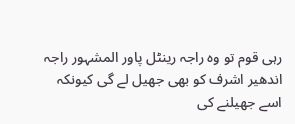رہی قوم تو وہ راجہ رینٹل پاور المشہور راجہ اندھیر اشرف کو بھی جھیل لے گی کیونکہ اسے جھیلنے کی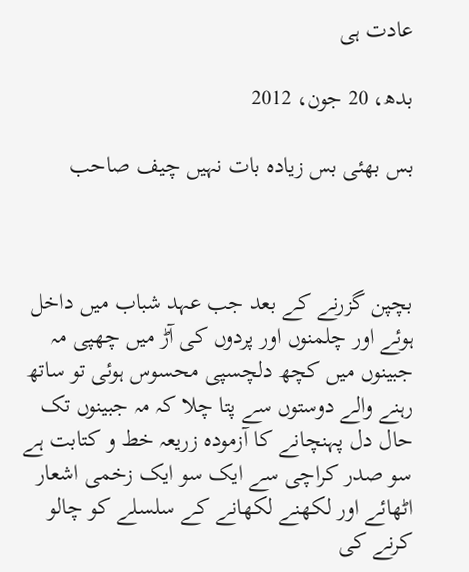عادت ہی

بدھ، 20 جون، 2012

بس بھئی بس زیادہ بات نہیں چیف صاحب



بچپن گزرنے کے بعد جب عہد شباب میں داخل ہوئے اور چلمنوں اور پردوں کی آڑ میں چھپی مہ جبینوں میں کچھ دلچسپی محسوس ہوئی تو ساتھ رہنے والے دوستوں سے پتا چلا کہ مہ جبینوں تک حال دل پہنچانے کا آزمودہ زریعہ خط و کتابت ہے سو صدر کراچی سے ایک سو ایک زخمی اشعار اٹھائے اور لکھنے لکھانے کے سلسلے کو چالو کرنے کی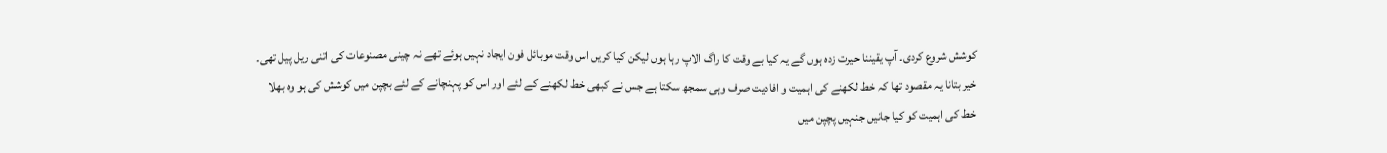کوشش شروع کردی۔ آپ یقیننا حیرت زدہ ہوں گے یہ کیا بے وقت کا راگ الاپ رہا ہوں لیکن کیا کریں اس وقت موبائل فون ایجاد نہیں ہوئے تھے نہ چینی مصنوعات کی اتنی ریل پیل تھی۔ خیر بتانا یہ مقصود تھا کہ خط لکھنے کی اہمیت و افادیت صرف وہی سمجھ سکتا ہے جس نے کبھی خط لکھنے کے لئے اور اس کو پہنچانے کے لئے بچپن میں کوشش کی ہو وہ بھلا خط کی اہمیت کو کیا جانیں جنہیں پچپن میں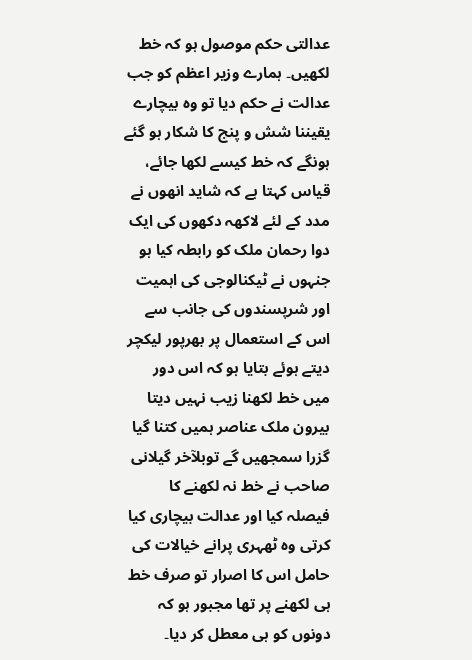عدالتی حکم موصول ہو کہ خط لکھیں۔ ہمارے وزیر اعظم کو جب عدالت نے حکم دیا تو وہ بیچارے یقیننا شش و پنج کا شکار ہو گئے ہونگے کہ خط کیسے لکھا جائے، قیاس کہتا ہے کہ شاید انھوں نے مدد کے لئے لاکھہ دکھوں کی ایک دوا رحمان ملک کو رابطہ کیا ہو جنہوں نے ٹیکنالوجی کی اہمیت اور شرپسندوں کی جانب سے اس کے استعمال پر بھرپور لیکچر دیتے ہوئے بتایا ہو کہ اس دور میں خط لکھنا زیب نہیں دیتا بیرون ملک عناصر ہمیں کتنا گیا گزرا سمجھیں گے توبلآخر گیلانی صاحب نے خط نہ لکھنے کا فیصلہ کیا اور عدالت بیچاری کیا کرتی وہ ٹھہری پرانے خیالات کی حامل اس کا اصرار تو صرف خط ہی لکھنے پر تھا مجبور ہو کہ دونوں کو ہی معطل کر دیا۔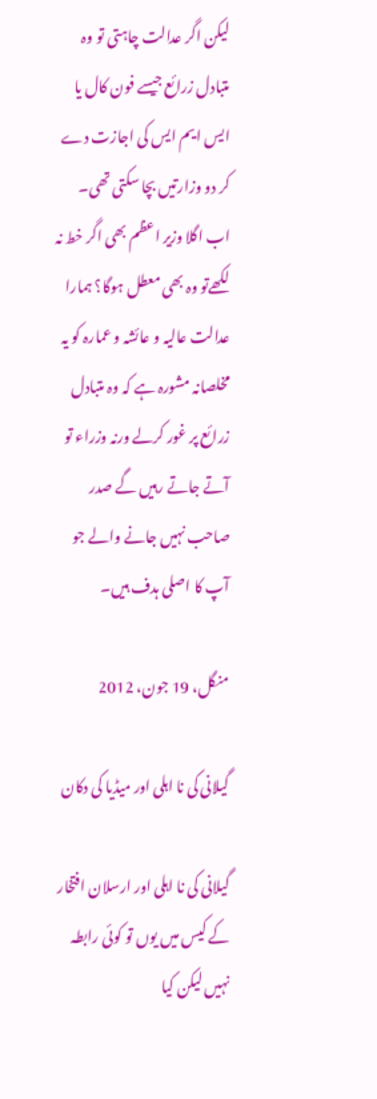لیکن اگر عدالت چاہتی تو وہ متبادل زرائع جیسے فون کال یا ایس ایم ایس کی اجازت دے کر دو وزارتیں بچا سکتی تھی۔ اب اگلا وزیر اعظم بھی اگر خط نہ لکھےتو وہ بھی معطل ہوگا؟ ہمارا عدالت عالیہ و عائشہ و عمارہ کو یہ مخلصانہ مشورہ ہے کہ وہ متبادل زرائع پر غور کرلے ورنہ وزراء تو آتے جاتے رہیں گے صدر صاحب نہیں جانے والے جو آپ کا اصلی ہدف ہیں۔

منگل، 19 جون، 2012

گیلانی کی نا اہلی اور میڈیا کی دکان

گیلانی کی نا اہلی اور ارسلان افتخار کے کیس میں یوں تو کوئی رابطہ نہیں لیکن کیا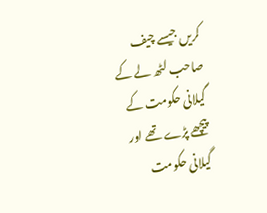کریں جیسے چیف صاحب لٹھ لے کے گیلانی حکومت کے پیچھے پڑے تھے اور گیلانی حکومت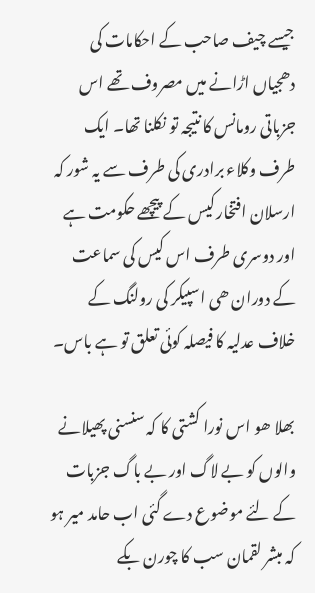جیسے چیف صاحب کے احکامات کی دھجیاں اڑانے میں مصروف تھے اس جزباتی رومانس کا نتیجہ تو نکلنا تھا۔ ایک طرف وکلاء برادری کی طرف سے یہ شور کہ ارسلان افتخار کیس کے پیچھے حکومت ہے اور دوسری طرف اس کیس کی سماعت کے دوران ھی اسپیکر کی رولنگ کے خلاف عدلیہ کا فیصلہ کوئی تعلق تو ہے باس۔

بھلا ھو اس نورا کشتی کا کہ سنسنی پھیلانے والوں کو بے لاگ اور بے باگ جزبات کے لئے موضوع دے گئی اب حامد میر ہو کہ مبشر لقمان سب کا چورن بکے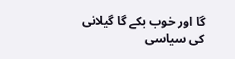گا اور خوب بکے گا گیلانی کی سیاسی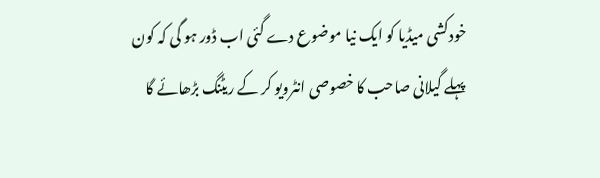خودکشی میڈیا کو ایک نیا موضوع دے گئی اب ڈور ہو گی کہ کون پہلے گیلانی صاحب کا خصوصی انٹرویو کر کے ریٹنگ بڑھائے گا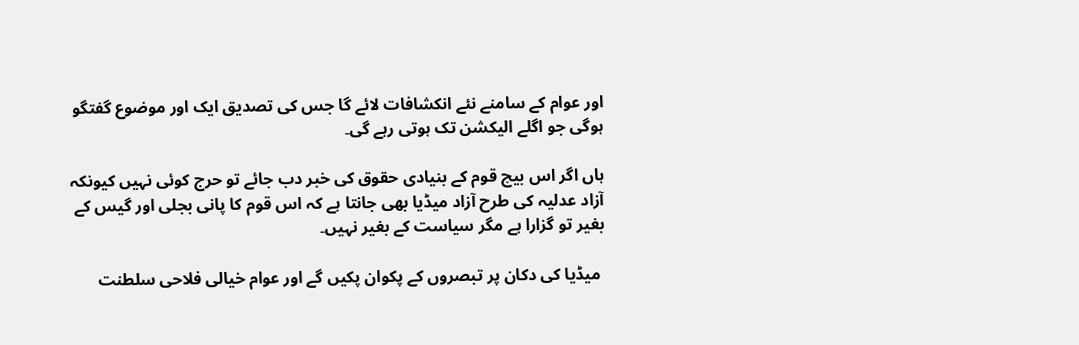اور عوام کے سامنے نئے انکشافات لائے گا جس کی تصدیق ایک اور موضوع گفتگو ہوگی جو اگلے الیکشن تک ہوتی رہے گی۔

ہاں اگر اس بیچ قوم کے بنیادی حقوق کی خبر دب جائے تو حرج کوئی نہیں کیونکہ آزاد عدلیہ کی طرح آزاد میڈیا بھی جانتا ہے کہ اس قوم کا پانی بجلی اور گیس کے بغیر تو گزارا ہے مگر سیاست کے بغیر نہیں۔

 میڈیا کی دکان پر تبصروں کے پکوان پکیں گے اور عوام خیالی فلاحی سلطنت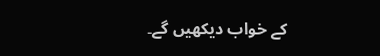کے خواب دیکھیں گے۔